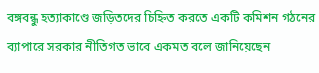বঙ্গবন্ধু হত্যাকাণ্ডে জড়িতদের চিহ্নিত করতে একটি কমিশন গঠনের ব্যাপারে সরকার নীতিগত ভাবে একমত বলে জানিয়েছেন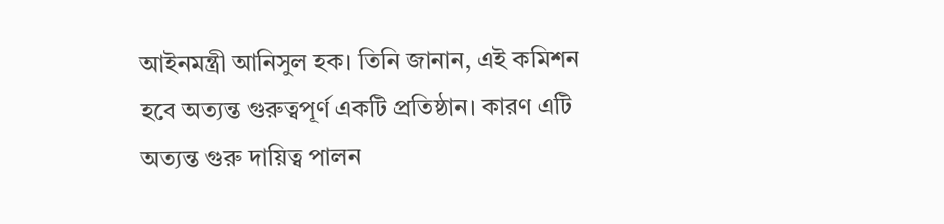আইনমন্ত্রী আনিসুল হক। তিনি জানান, এই কমিশন হবে অত্যন্ত গুরুত্বপূর্ণ একটি প্রতিষ্ঠান। কারণ এটি অত্যন্ত গুরু দায়িত্ব পালন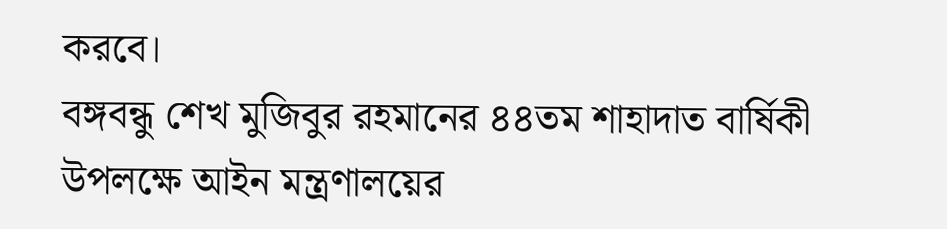করবে।
বঙ্গবন্ধু শেখ মুজিবুর রহমানের ৪৪তম শাহাদাত বার্ষিকী উপলক্ষে আইন মন্ত্রণালয়ের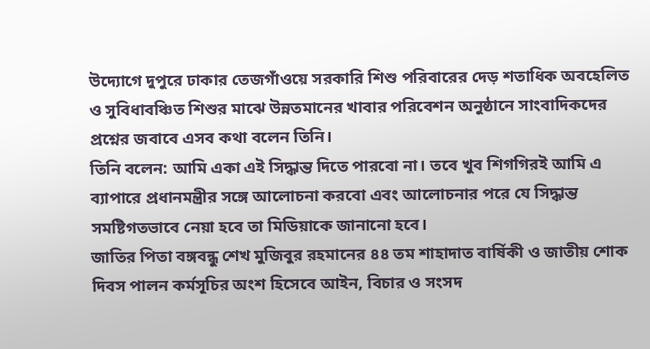উদ্যোগে দুপুরে ঢাকার তেজগাঁওয়ে সরকারি শিশু পরিবারের দেড় শতাধিক অবহেলিত ও সুবিধাবঞ্চিত শিশুর মাঝে উন্নতমানের খাবার পরিবেশন অনুষ্ঠানে সাংবাদিকদের প্রশ্নের জবাবে এসব কথা বলেন তিনি।
তিনি বলেন: আমি একা এই সিদ্ধান্ত দিতে পারবো না। তবে খুব শিগগিরই আমি এ ব্যাপারে প্রধানমন্ত্রীর সঙ্গে আলোচনা করবো এবং আলোচনার পরে যে সিদ্ধান্ত সমষ্টিগতভাবে নেয়া হবে তা মিডিয়াকে জানানো হবে।
জাতির পিতা বঙ্গবন্ধু শেখ মুজিবুর রহমানের ৪৪ তম শাহাদাত বার্ষিকী ও জাতীয় শোক দিবস পালন কর্মসূচির অংশ হিসেবে আইন, বিচার ও সংসদ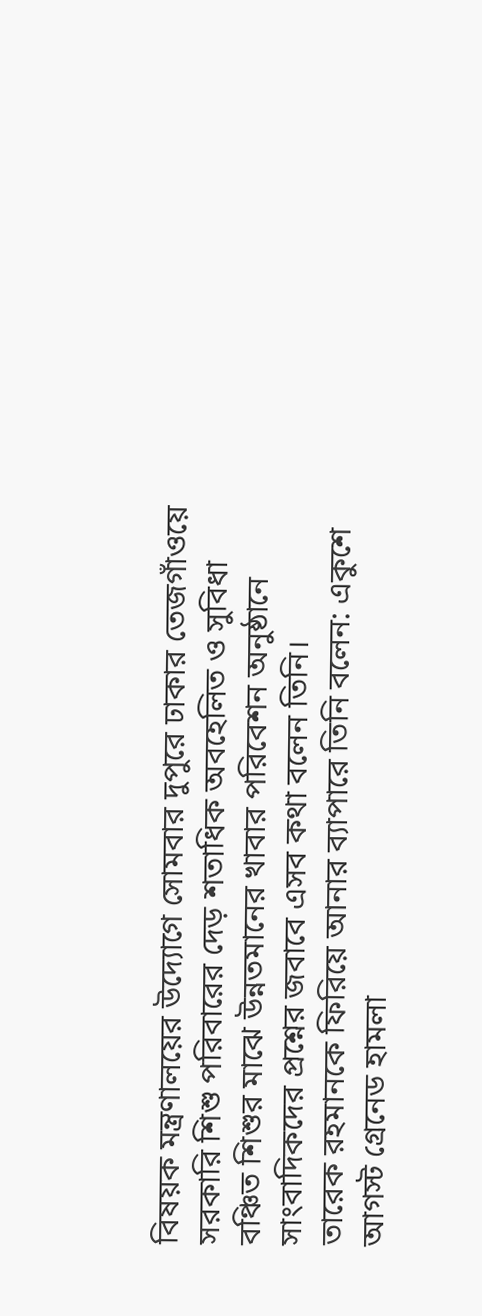বিষয়ক মন্ত্রণালয়ের উদ্যোগে সোমবার দুপুরে ঢাকার তেজগাঁওয়ে সরকারি শিশু পরিবারের দেড় শতাধিক অবহেলিত ও সুবিধা বঞ্চিত শিশুর মাঝে উন্নতমানের খাবার পরিবেশন অনুষ্ঠানে সাংবাদিকদের প্রশ্নের জবাবে এসব কথা বলেন তিনি।
তারেক রহমানকে ফিরিয়ে আনার ব্যাপারে তিনি বলেন: একুশে আগস্ট গ্রেনেড হামলা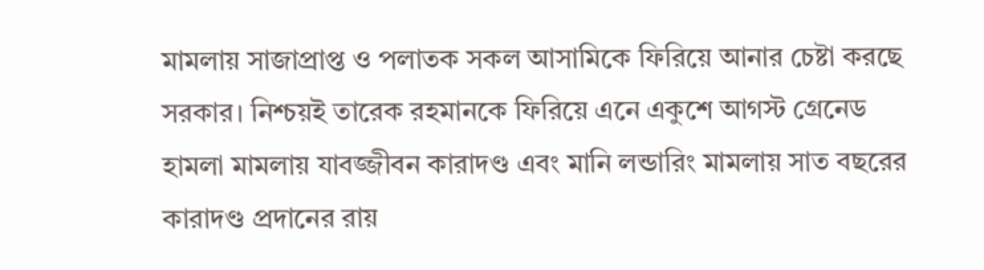মামলায় সাজাপ্রাপ্ত ও পলাতক সকল আসামিকে ফিরিয়ে আনার চেষ্টা করছে সরকার। নিশ্চয়ই তারেক রহমানকে ফিরিয়ে এনে একুশে আগস্ট গ্রেনেড হামলা মামলায় যাবজ্জীবন কারাদণ্ড এবং মানি লন্ডারিং মামলায় সাত বছরের কারাদণ্ড প্রদানের রায়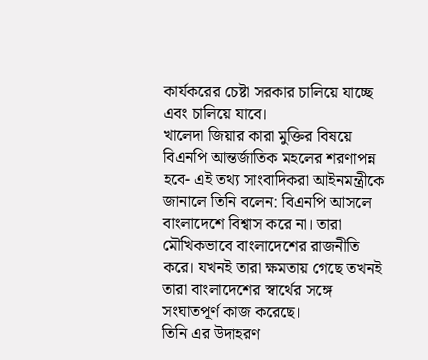কার্যকরের চেষ্টা সরকার চালিয়ে যাচ্ছে এবং চালিয়ে যাবে।
খালেদা জিয়ার কারা মুক্তির বিষয়ে বিএনপি আন্তর্জাতিক মহলের শরণাপন্ন হবে- এই তথ্য সাংবাদিকরা আইনমন্ত্রীকে জানালে তিনি বলেন: বিএনপি আসলে বাংলাদেশে বিশ্বাস করে না। তারা মৌখিকভাবে বাংলাদেশের রাজনীতি করে। যখনই তারা ক্ষমতায় গেছে তখনই তারা বাংলাদেশের স্বার্থের সঙ্গে সংঘাতপূর্ণ কাজ করেছে।
তিনি এর উদাহরণ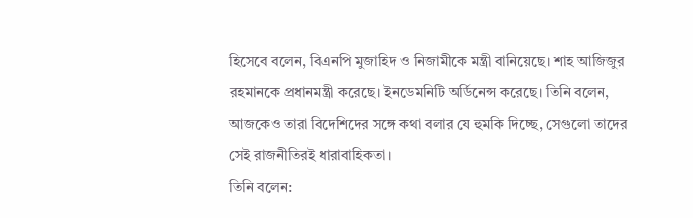হিসেবে বলেন, বিএনপি মুজাহিদ ও নিজামীকে মন্ত্রী বানিয়েছে। শাহ আজিজুর রহমানকে প্রধানমন্ত্রী করেছে। ইনডেমনিটি অর্ডিনেন্স করেছে। তিনি বলেন, আজকেও তারা বিদেশিদের সঙ্গে কথা বলার যে হুমকি দিচ্ছে, সেগুলো তাদের সেই রাজনীতিরই ধারাবাহিকতা।
তিনি বলেন: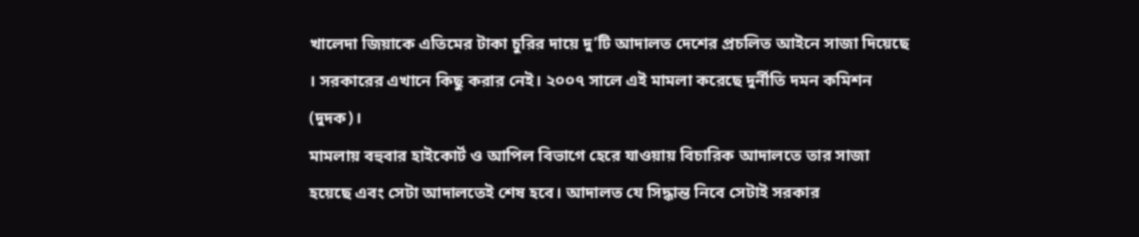খালেদা জিয়াকে এতিমের টাকা চুরির দায়ে দু’টি আদালত দেশের প্রচলিত আইনে সাজা দিয়েছে । সরকারের এখানে কিছু করার নেই। ২০০৭ সালে এই মামলা করেছে দুর্নীতি দমন কমিশন (দুদক)।
মামলায় বহুবার হাইকোর্ট ও আপিল বিভাগে হেরে যাওয়ায় বিচারিক আদালতে তার সাজা হয়েছে এবং সেটা আদালতেই শেষ হবে। আদালত যে সিদ্ধান্ত নিবে সেটাই সরকার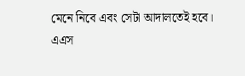মেনে নিবে এবং সেটা আদালতেই হবে।
এএস